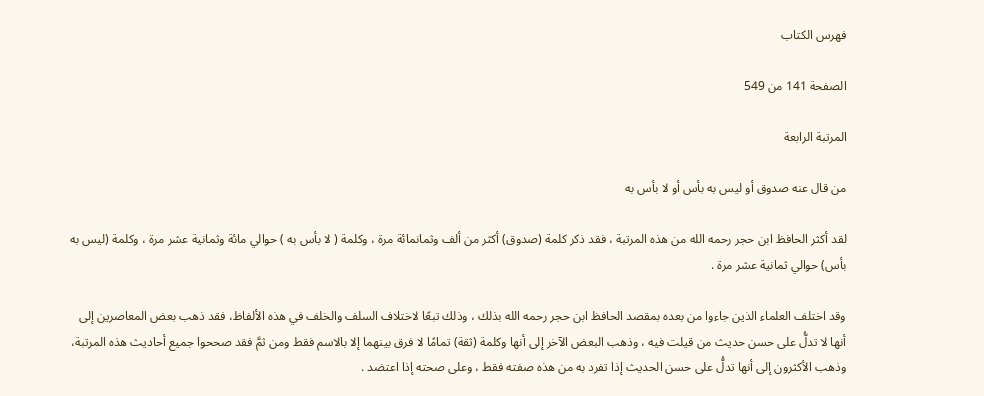فهرس الكتاب

الصفحة 141 من 549

المرتبة الرابعة

من قال عنه صدوق أو ليس به بأس أو لا بأس به

لقد أكثر الحافظ ابن حجر رحمه الله من هذه المرتبة ، فقد ذكر كلمة (صدوق) أكثر من ألف وثمانمائة مرة ، وكلمة ( لا بأس به ) حوالي مائة وثمانية عشر مرة ، وكلمة (ليس به بأس) حوالي ثمانية عشر مرة .

وقد اختلف العلماء الذين جاءوا من بعده بمقصد الحافظ ابن حجر رحمه الله بذلك ، وذلك تبعًا لاختلاف السلف والخلف في هذه الألفاظ، فقد ذهب بعض المعاصرين إلى أنها لا تدلُّ على حسن حديث من قيلت فيه ، وذهب البعض الآخر إلى أنها وكلمة (ثقة) تمامًا لا فرق بينهما إلا بالاسم فقط ومن ثمَّ فقد صححوا جميع أحاديث هذه المرتبة، وذهب الأكثرون إلى أنها تدلُّ على حسن الحديث إذا تفرد به من هذه صفته فقط ، وعلى صحته إذا اعتضد .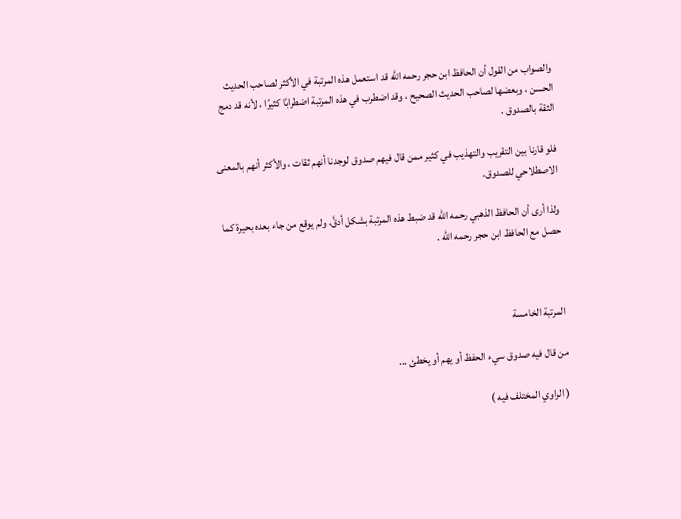والصواب من القول أن الحافظ ابن حجر رحمه الله قد استعمل هذه المرتبة في الأكثر لصاحب الحديث الحسن ، وبعضها لصاحب الحديث الصحيح ، وقد اضطرب في هذه المرتبة اضطرابًا كثيرًا ، لأنه قد دمج الثقة بالصدوق .

فلو قارنا بين التقريب والتهذيب في كثير ممن قال فيهم صدوق لوجدنا أنهم ثقات ، والأكثر أنهم بالمعنى الاصطلاحي للصدوق.

ولذا أرى أن الحافظ الذهبي رحمه الله قد ضبط هذه المرتبة بشكل أدقَّ، ولم يوقع من جاء بعده بحيرة كما حصل مع الحافظ ابن حجر رحمه الله .



المرتبة الخامسة

من قال فيه صدوق سيء الحفظ أو يهم أو يخطئ ...

( الراوي المختلف فيه )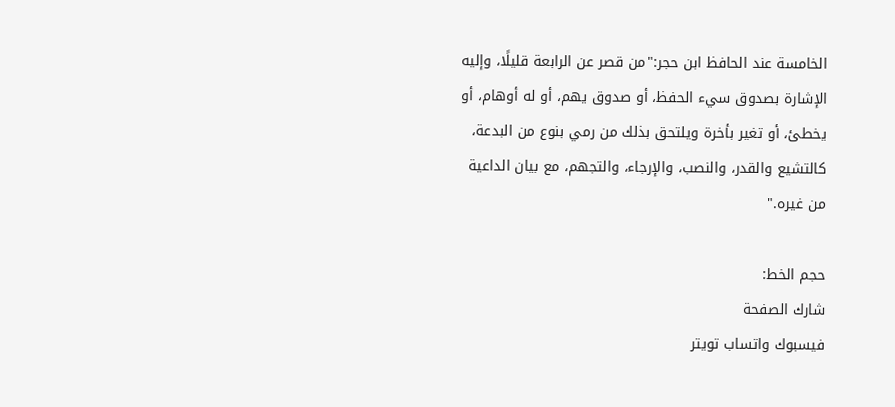الخامسة عند الحافظ ابن حجر:"من قصر عن الرابعة قليلًا، وإليه الإشارة بصدوق سيء الحفظ، أو صدوق يهم، أو له أوهام، أو يخطئ، أو تغير بأخرة ويلتحق بذلك من رمي بنوع من البدعة، كالتشيع والقدر، والنصب، والإرجاء، والتجهم، مع بيان الداعية من غيره."

حجم الخط:
شارك الصفحة
فيسبوك واتساب تويتر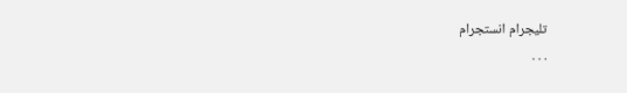تليجرام انستجرام
. . .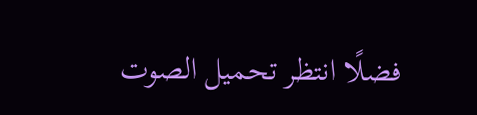فضلًا انتظر تحميل الصوت